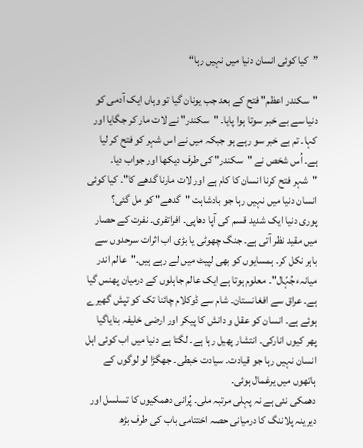”کیا کوئی انسان دنیا میں نہیں رہا“

"سکندر اعظم" فتح کے بعد جب یونان گیا تو وہاں ایک آدمی کو دنیا سے بے خبر سوتا ہوا پایا۔ "سکندر" نے لات مار کر جگایا اور کہا۔ تم بے خبر سو رہے ہو جبکہ میں نے اس شہر کو فتح کر لیا ہے۔ اُس شخص نے "سکندر" کی طرف دیکھا اور جواب دیا۔ "شہر فتح کرنا انسان کا کام ہے اور لات مارنا گدھے کا"۔ کیا کوئی انسان دنیا میں نہیں رہا جو بادشاہت "گدھے" کو مل گئی؟
پوری دنیا ایک شدید قسم کی آپا دھاپی۔ افراتفری۔ نفرت کے حصار میں مقید نظر آتی ہے۔ جنگ چھوٹی یا بڑی اب اثرات سرحدوں سے باہر نکل کر۔ ہمسایوں کو بھی لپیٹ میں لے رہے ہیں۔"عالم اندر میانہءجُہّال"۔ معلوم ہوتا ہے ایک عالم جاہلوں کے درمیان پھنس گیا ہے۔ عراق سے افغانستان۔ شام سے ڈوکلام چائنا تک کو تپش گھیرے ہوئے ہے۔ انسان کو عقل و دانش کا پیکر اور ارضی خلیفہ بنایاگیا پھر کیوں انارکی۔ انتشار پھیل رہا ہے۔ لگتا ہے دنیا میں اب کوئی اہل انسان نہیں رہا جو قیادت۔ سیادت خبطی۔ جھگڑا لو لوگوں کے ہاتھوں میں یرغمال ہوئی۔
دھمکی نئی ہے نہ پہلی مرتبہ ملی۔ پُرانی دھمکیوں کا تسلسل اور دیرینہ پلاننگ کا درمیانی حصہ اختتامی باب کی طرف بڑھ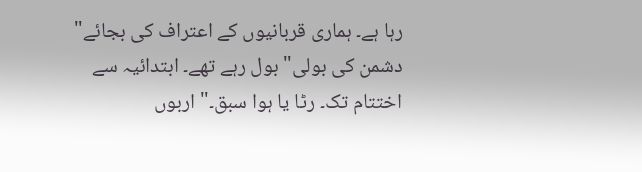رہا ہے۔ ہماری قربانیوں کے اعتراف کی بجائے" دشمن کی بولی" بول رہے تھے۔ ابتدائیہ سے اختتام تک۔ رٹا یا ہوا سبق۔" اربوں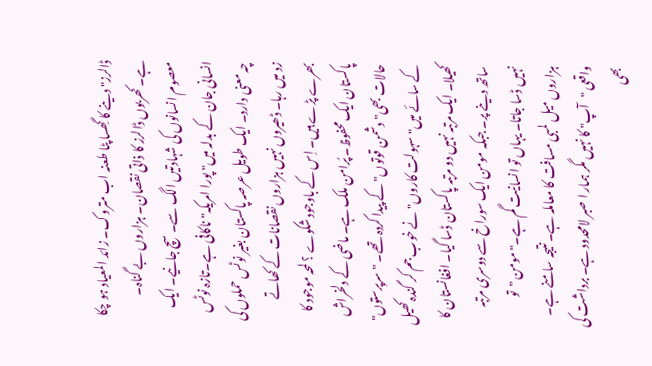ڈالرز" دینے کا گِھسا پٹا طعنہ اب متروک۔ زائد المعیاد ہو چکا ہے۔ کھربوں ڈالرز کا ذاتی نقصان۔ ہزاروں بے گناہ۔ معصوم انسانوں کی شہادتیں الگ سے۔ سچ جانیے۔ ایک انسانی جان کے بدلہ میں" پورا امریکہ" ناکافی ہے۔تازہ نوٹس چہ معنی دارد۔ ایک طویل عرصہ پاکستان بغیر نوٹس حملوں کی زد میں رہا۔ ڈھیروں نہیں ہزاروں نقصانات کے کھاتے بھرے پڑے ہیں۔ اِس کے باوجود شکوے ؟ لمحہ موجود کا پاکستان ایک محفوظ۔ پُرامن ملک ہے۔ ماضی کے دلخراش حالات بھی" دشمن قوتوں" کے پیدا کردہ تھے۔ "سرپرستوں" کے سائے میں" سہولت کاروں" نے خوب جم کر گندہ کھیل کھیلا۔ ایک مرتبہ نہیں دو مرتبہ پاکستان ڈسا گیا۔ افغانستان کا ساتھ دینے پر۔ جبکہ مومن ایک سوراخ سے دوسری مرتبہ نہیں ڈسا جاتا۔ یہاں تو انسانیت گم ہے۔" مومن "تو ہزاروں میل لمبی مسافت کا معاملہ ہے۔ نتیجہ سامنے ہے۔ واقعی "آپ" کا نہیں مگر ہمار ا صبر لامحدود ہے۔ برداشت کی بھی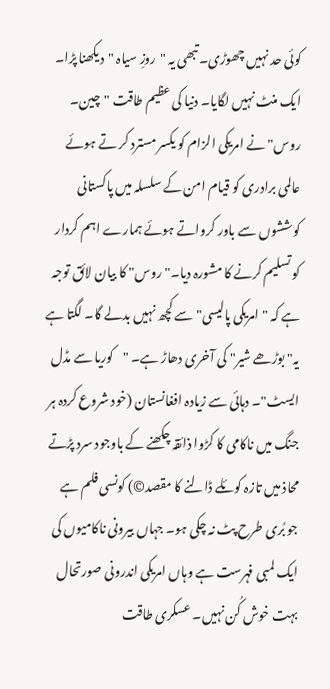کوئی حد نہیں چھوڑی۔ تبھی یہ "روزِ سیاہ "دیکھنا پڑا۔
ایک منٹ نہیں لگایا۔ دنیا کی عظیم طاقت "چین۔ روس" نے امریکی الزام کو یکسر مسترد کر تے ہوئے عالمی برادری کو قیام امن کے سلسلہ میں پاکستانی کوششوں سے باور کرواتے ہوئے ہمارے اہم کردار کو تسلیم کرنے کا مشورہ دیا۔" روس" کا بیان لائق توجہ ہے کہ "امریکی پالیسی" سے کچھ نہیں بدلے گا۔ لگتا ہے یہ" بوڑھے شیر" کی آخری دھاڑ ہے۔ "کوریا سے مڈل ایسٹ"۔ دہائی سے زیادہ افغانستان (خود شروع کردہ ہر جنگ میں ناکامی کا کڑوا ذائقہ چکھنے کے باوجود سرد پڑتے محاذ میں تازہ کوئلے ڈالنے کا مقصد©) کونسی فلم ہے جو بُری طرح پٹ نہ چکی ہو۔ جہاں بیرونی ناکامیوں کی ایک لمبی فہرست ہے وہاں امریکی اندرونی صورتحال بہت خوش کُن نہیں۔ عسکری طاقت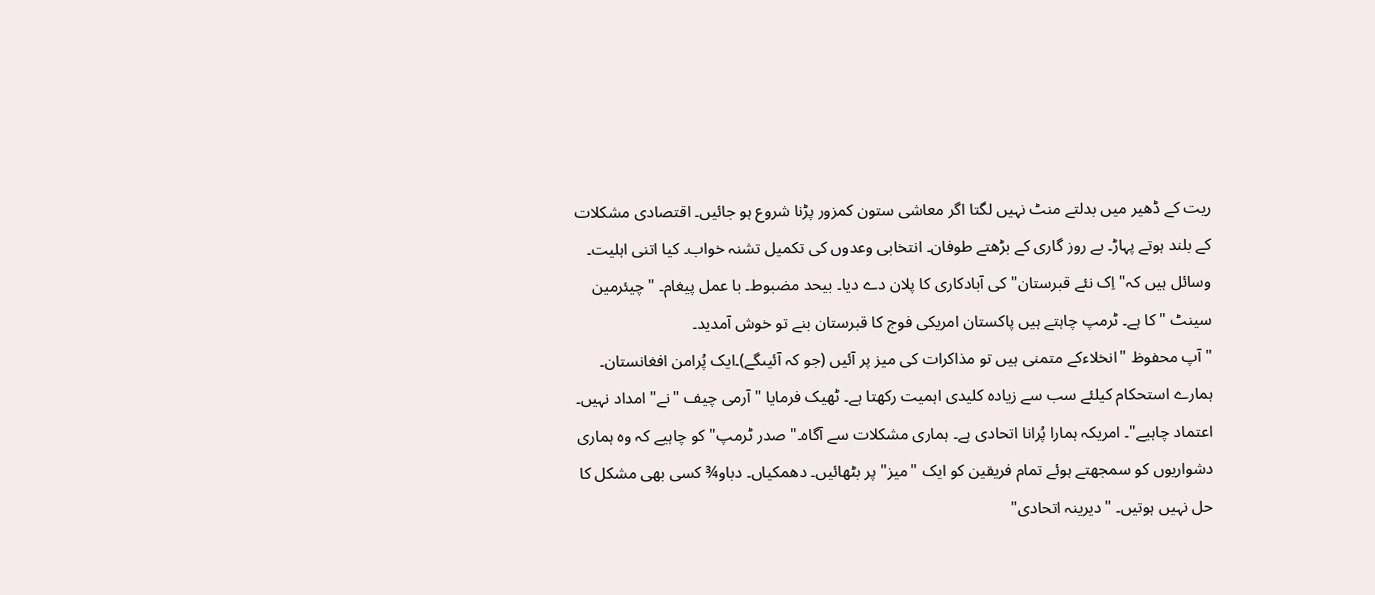ریت کے ڈھیر میں بدلتے منٹ نہیں لگتا اگر معاشی ستون کمزور پڑنا شروع ہو جائیں۔ اقتصادی مشکلات کے بلند ہوتے پہاڑ۔ بے روز گاری کے بڑھتے طوفان۔ انتخابی وعدوں کی تکمیل تشنہ خواب۔ کیا اتنی اہلیت۔ وسائل ہیں کہ" اِک نئے قبرستان" کی آبادکاری کا پلان دے دیا۔ بیحد مضبوط۔ با عمل پیغام۔ "چیئرمین سینٹ "کا ہے۔ ٹرمپ چاہتے ہیں پاکستان امریکی فوج کا قبرستان بنے تو خوش آمدید۔
"آپ محفوظ "انخلاءکے متمنی ہیں تو مذاکرات کی میز پر آئیں (جو کہ آئیںگے)۔ایک پُرامن افغانستان۔ ہمارے استحکام کیلئے سب سے زیادہ کلیدی اہمیت رکھتا ہے۔ ٹھیک فرمایا "آرمی چیف "نے" امداد نہیں۔ اعتماد چاہیے"۔ امریکہ ہمارا پُرانا اتحادی ہے۔ ہماری مشکلات سے آگاہ۔" صدر ٹرمپ" کو چاہیے کہ وہ ہماری دشواریوں کو سمجھتے ہوئے تمام فریقین کو ایک "میز" پر بٹھائیں۔ دھمکیاں۔ دباو¾ کسی بھی مشکل کا حل نہیں ہوتیں۔ "دیرینہ اتحادی"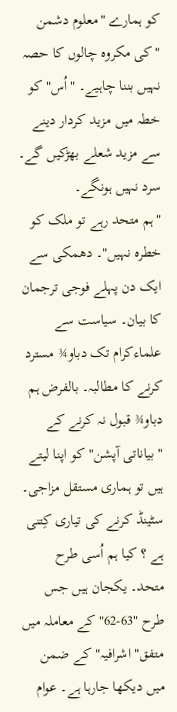کو ہمارے "معلوم دشمن "کی مکروہ چالوں کا حصہ نہیں بننا چاہیے۔ "اُس" کو خطہ میں مزید کردار دینے سے مزید شعلے بھڑکیں گے۔ سرد نہیں ہونگے۔
"ہم متحد رہے تو ملک کو خطرہ نہیں"۔ دھمکی سے ایک دن پہلے فوجی ترجمان کا بیان۔ سیاست سے علماءکرام تک دباو¾ مسترد کرنے کا مطالبہ۔ بالفرض ہم دباو¾ قبول نہ کرنے کے "بیاناتی آپشن" کو اپنا لیتے ہیں تو ہماری مستقل مزاجی۔ سٹینڈ کرنے کی تیاری کِتنی ہے ؟ کیا ہم اُسی طرح متحد۔ یکجان ہیں جس طرح "63-62"کے معاملہ میں متفق" اشرافیہ" کے ضمن میں دیکھا جارہا ہے۔ عوام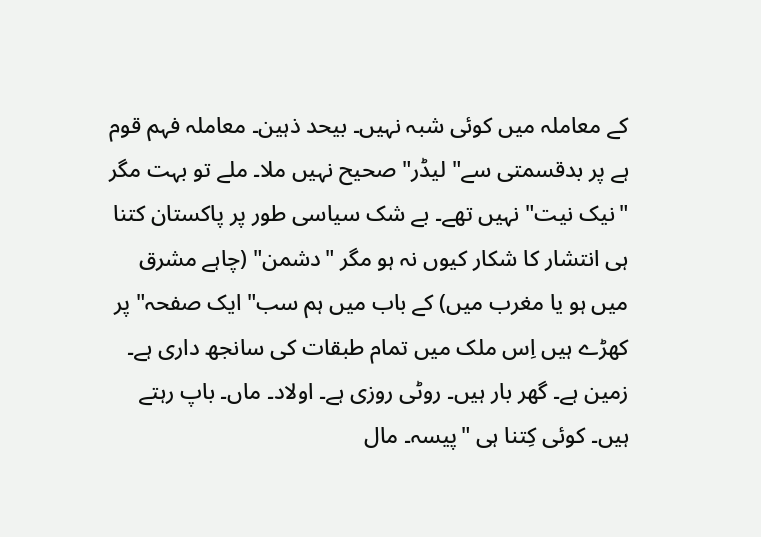کے معاملہ میں کوئی شبہ نہیں۔ بیحد ذہین۔ معاملہ فہم قوم ہے پر بدقسمتی سے" لیڈر" صحیح نہیں ملا۔ ملے تو بہت مگر "نیک نیت" نہیں تھے۔ بے شک سیاسی طور پر پاکستان کتنا ہی انتشار کا شکار کیوں نہ ہو مگر "دشمن" (چاہے مشرق میں ہو یا مغرب میں) کے باب میں ہم سب" ایک صفحہ" پر کھڑے ہیں اِس ملک میں تمام طبقات کی سانجھ داری ہے۔ زمین ہے۔ گھر بار ہیں۔ روٹی روزی ہے۔ اولاد۔ ماں۔ باپ رہتے ہیں۔ کوئی کِتنا ہی "پیسہ۔ مال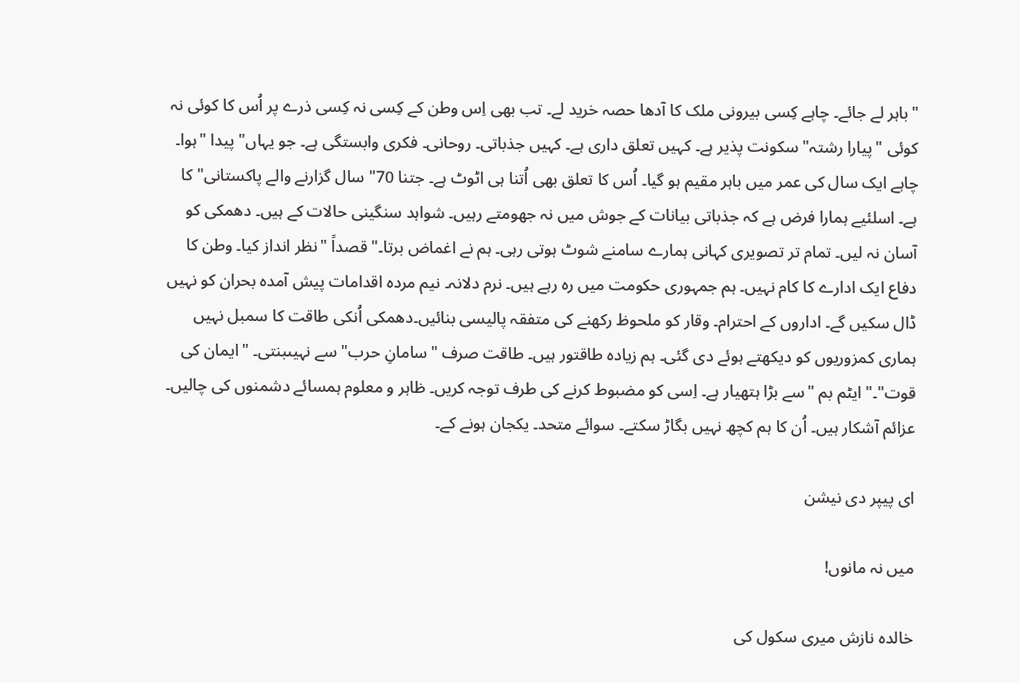"باہر لے جائے۔ چاہے کِسی بیرونی ملک کا آدھا حصہ خرید لے۔ تب بھی اِس وطن کے کِسی نہ کِسی ذرے پر اُس کا کوئی نہ کوئی "پیارا رشتہ" سکونت پذیر ہے۔ کہیں تعلق داری ہے۔ کہیں جذباتی۔ روحانی۔ فکری وابستگی ہے۔ جو یہاں" پیدا "ہوا۔ چاہے ایک سال کی عمر میں باہر مقیم ہو گیا۔ اُس کا تعلق بھی اُتنا ہی اٹوٹ ہے۔ جتنا 70" سال گزارنے والے پاکستانی" کا ہے۔ اسلئیے ہمارا فرض ہے کہ جذباتی بیانات کے جوش میں نہ جھومتے رہیں۔ شواہد سنگینی حالات کے ہیں۔ دھمکی کو آسان نہ لیں۔ تمام تر تصویری کہانی ہمارے سامنے شوٹ ہوتی رہی۔ ہم نے اغماض برتا۔" قصداً "نظر انداز کیا۔ وطن کا دفاع ایک ادارے کا کام نہیں۔ ہم جمہوری حکومت میں رہ رہے ہیں۔ نرم دلانہ۔ نیم مردہ اقدامات پیش آمدہ بحران کو نہیں ڈال سکیں گے۔ اداروں کے احترام۔ وقار کو ملحوظ رکھنے کی متفقہ پالیسی بنائیں۔دھمکی اُنکی طاقت کا سمبل نہیں ہماری کمزوریوں کو دیکھتے ہوئے دی گئی۔ ہم زیادہ طاقتور ہیں۔ طاقت صرف "سامانِ حرب" سے نہیںبنتی۔ "ایمان کی قوت"۔" ایٹم بم "سے بڑا ہتھیار ہے۔ اِسی کو مضبوط کرنے کی طرف توجہ کریں۔ ظاہر و معلوم ہمسائے دشمنوں کی چالیں۔ عزائم آشکار ہیں۔ اُن کا ہم کچھ نہیں بگاڑ سکتے۔ سوائے متحد۔ یکجان ہونے کے۔

ای پیپر دی نیشن

میں نہ مانوں!

خالدہ نازش میری سکول کی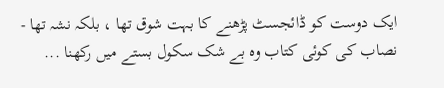ایک دوست کو ڈائجسٹ پڑھنے کا بہت شوق تھا ، بلکہ نشہ تھا - نصاب کی کوئی کتاب وہ بے شک سکول بستے میں رکھنا ...